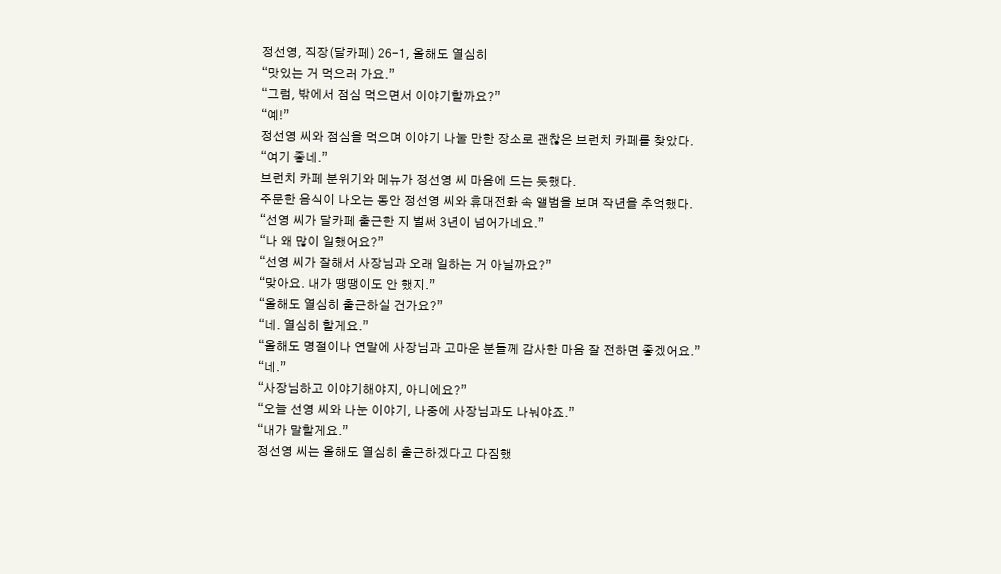정선영, 직장(달카페) 26-1, 올해도 열심히
“맛있는 거 먹으러 가요.”
“그럼, 밖에서 점심 먹으면서 이야기할까요?”
“예!”
정선영 씨와 점심을 먹으며 이야기 나눌 만한 장소로 괜찮은 브런치 카페를 찾았다.
“여기 좋네.”
브런치 카페 분위기와 메뉴가 정선영 씨 마음에 드는 듯했다.
주문한 음식이 나오는 동안 정선영 씨와 휴대전화 속 앨범을 보며 작년을 추억했다.
“선영 씨가 달카페 출근한 지 벌써 3년이 넘어가네요.”
“나 왜 많이 일했어요?”
“선영 씨가 잘해서 사장님과 오래 일하는 거 아닐까요?”
“맞아요. 내가 땡땡이도 안 했지.”
“올해도 열심히 출근하실 건가요?”
“네. 열심히 할게요.”
“올해도 명절이나 연말에 사장님과 고마운 분들께 감사한 마음 잘 전하면 좋겠어요.”
“네.”
“사장님하고 이야기해야지, 아니에요?”
“오늘 선영 씨와 나눈 이야기, 나중에 사장님과도 나눠야죠.”
“내가 말할게요.”
정선영 씨는 올해도 열심히 출근하겠다고 다짐했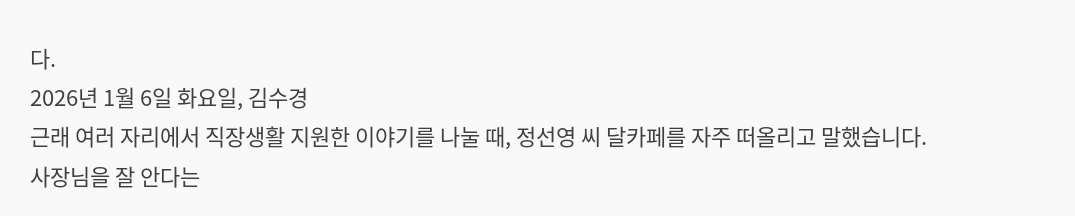다.
2026년 1월 6일 화요일, 김수경
근래 여러 자리에서 직장생활 지원한 이야기를 나눌 때, 정선영 씨 달카페를 자주 떠올리고 말했습니다. 사장님을 잘 안다는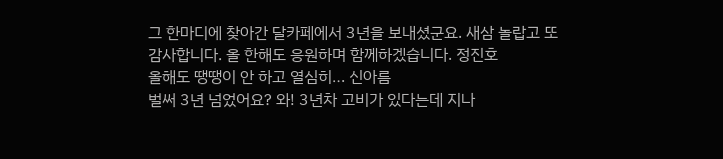그 한마디에 찾아간 달카페에서 3년을 보내셨군요. 새삼 놀랍고 또 감사합니다. 올 한해도 응원하며 함께하겠습니다. 정진호
올해도 땡땡이 안 하고 열심히‥. 신아름
벌써 3년 넘었어요? 와! 3년차 고비가 있다는데 지나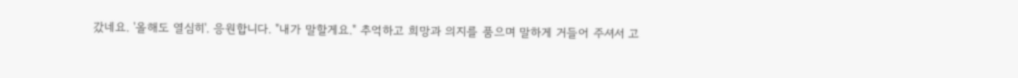갔네요. '올해도 열심히'. 응원합니다. "내가 말할게요." 추억하고 희망과 의지를 품으며 말하게 거들어 주셔서 고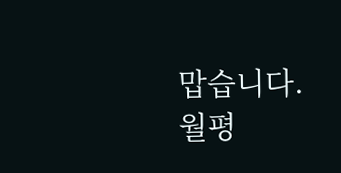맙습니다. 월평